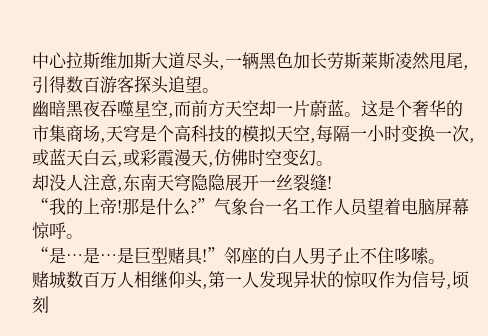中心拉斯维加斯大道尽头,一辆黑色加长劳斯莱斯凌然甩尾,引得数百游客探头追望。
幽暗黑夜吞噬星空,而前方天空却一片蔚蓝。这是个奢华的市集商场,天穹是个高科技的模拟天空,每隔一小时变换一次,或蓝天白云,或彩霞漫天,仿佛时空变幻。
却没人注意,东南天穹隐隐展开一丝裂缝!
“我的上帝!那是什么?”气象台一名工作人员望着电脑屏幕惊呼。
“是…是…是巨型赌具!”邻座的白人男子止不住哆嗦。
赌城数百万人相继仰头,第一人发现异状的惊叹作为信号,顷刻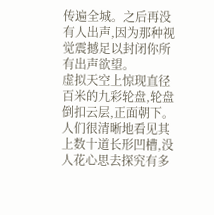传遍全城。之后再没有人出声,因为那种视觉震撼足以封闭你所有出声欲望。
虚拟天空上惊现直径百米的九彩轮盘,轮盘倒扣云层,正面朝下。人们很清晰地看见其上数十道长形凹槽,没人花心思去探究有多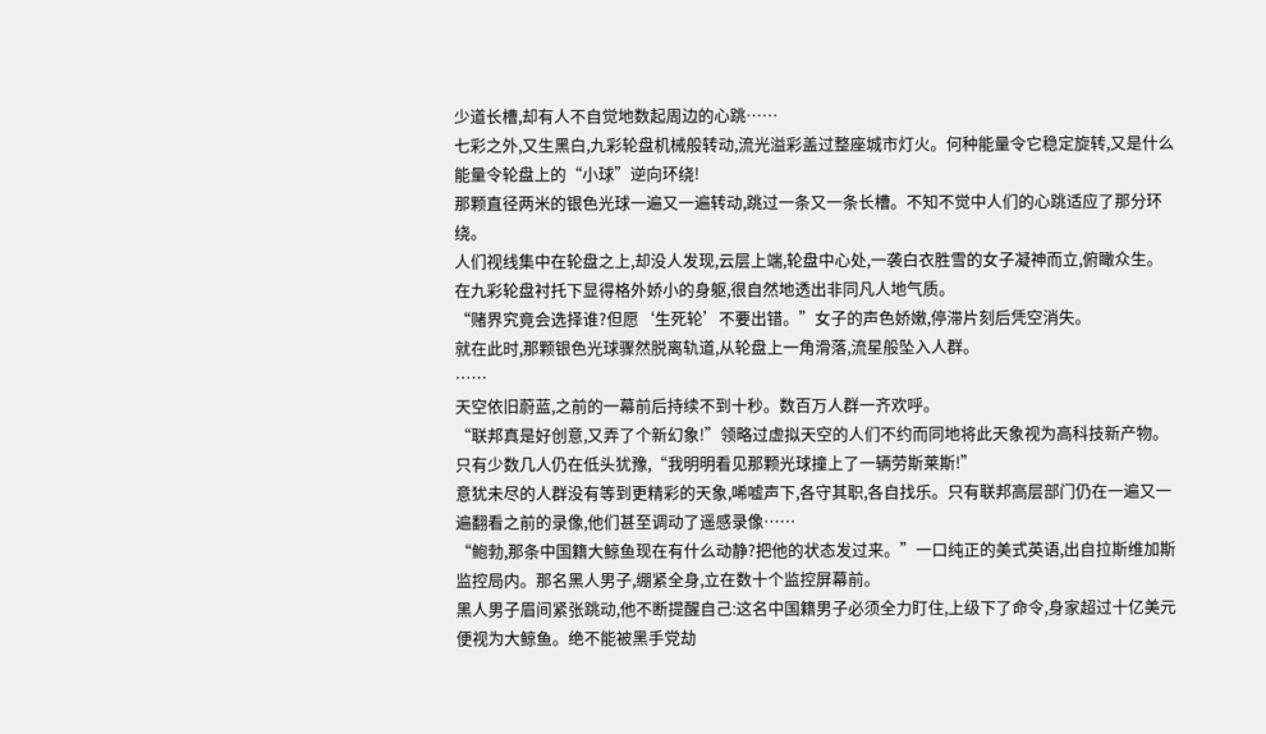少道长槽,却有人不自觉地数起周边的心跳……
七彩之外,又生黑白,九彩轮盘机械般转动,流光溢彩盖过整座城市灯火。何种能量令它稳定旋转,又是什么能量令轮盘上的“小球”逆向环绕!
那颗直径两米的银色光球一遍又一遍转动,跳过一条又一条长槽。不知不觉中人们的心跳适应了那分环绕。
人们视线集中在轮盘之上,却没人发现,云层上端,轮盘中心处,一袭白衣胜雪的女子凝神而立,俯瞰众生。在九彩轮盘衬托下显得格外娇小的身躯,很自然地透出非同凡人地气质。
“赌界究竟会选择谁?但愿‘生死轮’不要出错。”女子的声色娇嫩,停滞片刻后凭空消失。
就在此时,那颗银色光球骤然脱离轨道,从轮盘上一角滑落,流星般坠入人群。
……
天空依旧蔚蓝,之前的一幕前后持续不到十秒。数百万人群一齐欢呼。
“联邦真是好创意,又弄了个新幻象!”领略过虚拟天空的人们不约而同地将此天象视为高科技新产物。
只有少数几人仍在低头犹豫,“我明明看见那颗光球撞上了一辆劳斯莱斯!”
意犹未尽的人群没有等到更精彩的天象,唏嘘声下,各守其职,各自找乐。只有联邦高层部门仍在一遍又一遍翻看之前的录像,他们甚至调动了遥感录像……
“鲍勃,那条中国籍大鲸鱼现在有什么动静?把他的状态发过来。”一口纯正的美式英语,出自拉斯维加斯监控局内。那名黑人男子,绷紧全身,立在数十个监控屏幕前。
黑人男子眉间紧张跳动,他不断提醒自己:这名中国籍男子必须全力盯住,上级下了命令,身家超过十亿美元便视为大鲸鱼。绝不能被黑手党劫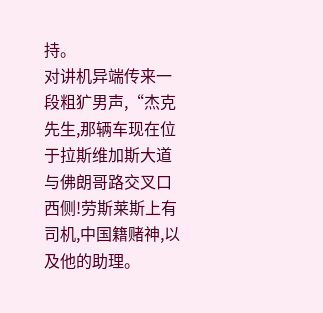持。
对讲机异端传来一段粗犷男声,“杰克先生,那辆车现在位于拉斯维加斯大道与佛朗哥路交叉口西侧!劳斯莱斯上有司机,中国籍赌神,以及他的助理。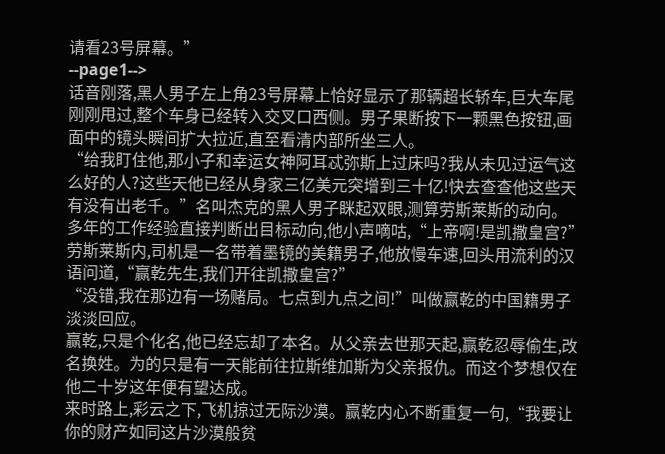请看23号屏幕。”
--page1-->
话音刚落,黑人男子左上角23号屏幕上恰好显示了那辆超长轿车,巨大车尾刚刚甩过,整个车身已经转入交叉口西侧。男子果断按下一颗黑色按钮,画面中的镜头瞬间扩大拉近,直至看清内部所坐三人。
“给我盯住他,那小子和幸运女神阿耳忒弥斯上过床吗?我从未见过运气这么好的人?这些天他已经从身家三亿美元突增到三十亿!快去查查他这些天有没有出老千。”名叫杰克的黑人男子眯起双眼,测算劳斯莱斯的动向。
多年的工作经验直接判断出目标动向,他小声嘀咕,“上帝啊!是凯撒皇宫?”
劳斯莱斯内,司机是一名带着墨镜的美籍男子,他放慢车速,回头用流利的汉语问道,“赢乾先生,我们开往凯撒皇宫?”
“没错,我在那边有一场赌局。七点到九点之间!”叫做赢乾的中国籍男子淡淡回应。
赢乾,只是个化名,他已经忘却了本名。从父亲去世那天起,赢乾忍辱偷生,改名换姓。为的只是有一天能前往拉斯维加斯为父亲报仇。而这个梦想仅在他二十岁这年便有望达成。
来时路上,彩云之下,飞机掠过无际沙漠。赢乾内心不断重复一句,“我要让你的财产如同这片沙漠般贫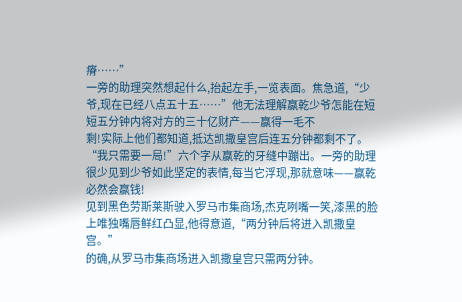瘠……”
一旁的助理突然想起什么,抬起左手,一览表面。焦急道,“少爷,现在已经八点五十五……”他无法理解赢乾少爷怎能在短短五分钟内将对方的三十亿财产——赢得一毛不
剩!实际上他们都知道,抵达凯撒皇宫后连五分钟都剩不了。
“我只需要一局!”六个字从赢乾的牙缝中蹦出。一旁的助理很少见到少爷如此坚定的表情,每当它浮现,那就意味——赢乾必然会赢钱!
见到黑色劳斯莱斯驶入罗马市集商场,杰克咧嘴一笑,漆黑的脸上唯独嘴唇鲜红凸显,他得意道,“两分钟后将进入凯撒皇宫。”
的确,从罗马市集商场进入凯撒皇宫只需两分钟。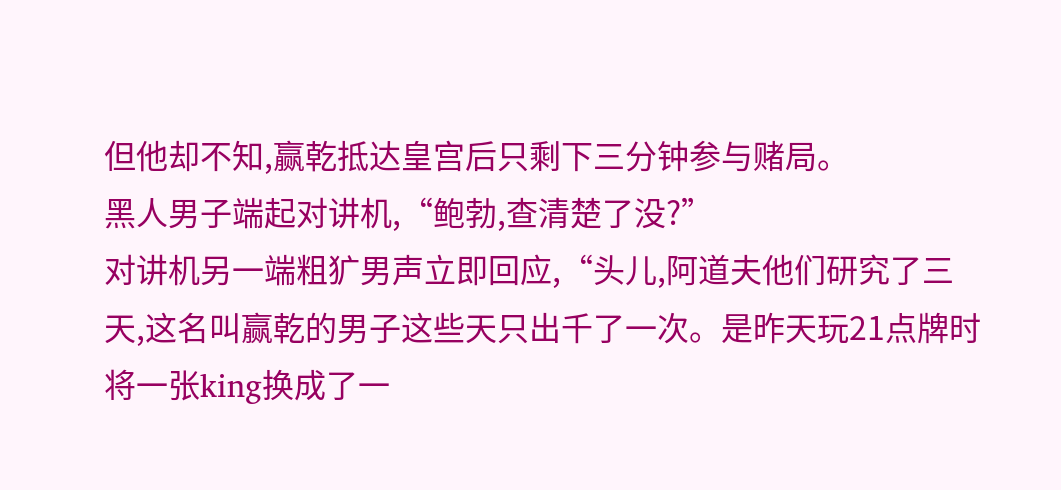但他却不知,赢乾抵达皇宫后只剩下三分钟参与赌局。
黑人男子端起对讲机,“鲍勃,查清楚了没?”
对讲机另一端粗犷男声立即回应,“头儿,阿道夫他们研究了三天,这名叫赢乾的男子这些天只出千了一次。是昨天玩21点牌时将一张king换成了一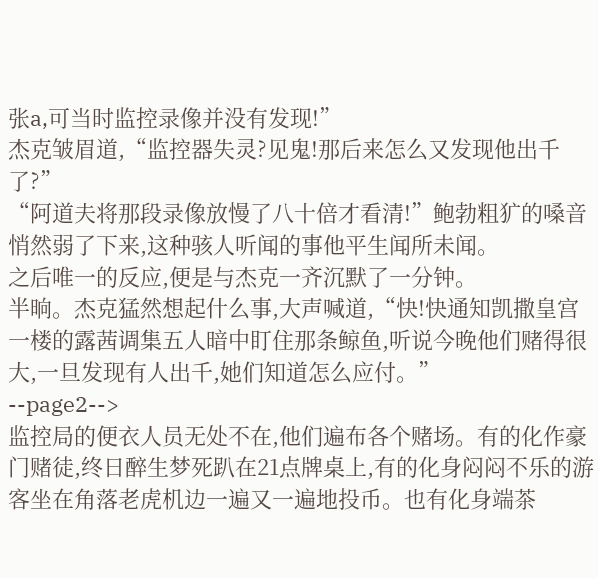张a,可当时监控录像并没有发现!”
杰克皱眉道,“监控器失灵?见鬼!那后来怎么又发现他出千了?”
“阿道夫将那段录像放慢了八十倍才看清!”鲍勃粗犷的嗓音悄然弱了下来,这种骇人听闻的事他平生闻所未闻。
之后唯一的反应,便是与杰克一齐沉默了一分钟。
半晌。杰克猛然想起什么事,大声喊道,“快!快通知凯撒皇宫一楼的露茜调集五人暗中盯住那条鲸鱼,听说今晚他们赌得很大,一旦发现有人出千,她们知道怎么应付。”
--page2-->
监控局的便衣人员无处不在,他们遍布各个赌场。有的化作豪门赌徒,终日醉生梦死趴在21点牌桌上,有的化身闷闷不乐的游客坐在角落老虎机边一遍又一遍地投币。也有化身端茶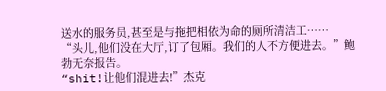送水的服务员,甚至是与拖把相依为命的厕所清洁工……
“头儿,他们没在大厅,订了包厢。我们的人不方便进去。”鲍勃无奈报告。
“shit!让他们混进去!”杰克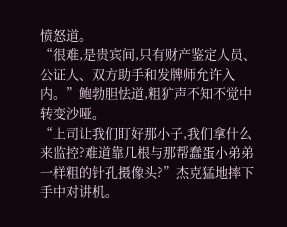愤怒道。
“很难,是贵宾间,只有财产鉴定人员、公证人、双方助手和发牌师允许入内。”鲍勃胆怯道,粗犷声不知不觉中转变沙哑。
“上司让我们盯好那小子,我们拿什么来监控?难道靠几根与那帮蠢蛋小弟弟一样粗的针孔摄像头?”杰克猛地摔下手中对讲机。